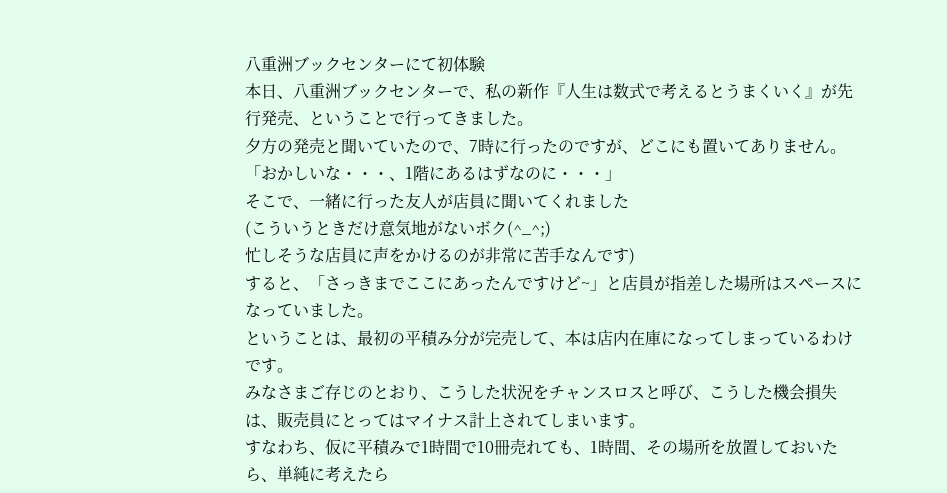八重洲ブックセンターにて初体験
本日、八重洲ブックセンターで、私の新作『人生は数式で考えるとうまくいく』が先行発売、ということで行ってきました。
夕方の発売と聞いていたので、7時に行ったのですが、どこにも置いてありません。
「おかしいな・・・、1階にあるはずなのに・・・」
そこで、一緒に行った友人が店員に聞いてくれました
(こういうときだけ意気地がないボク(^_^;)
忙しそうな店員に声をかけるのが非常に苦手なんです)
すると、「さっきまでここにあったんですけど~」と店員が指差した場所はスペースになっていました。
ということは、最初の平積み分が完売して、本は店内在庫になってしまっているわけです。
みなさまご存じのとおり、こうした状況をチャンスロスと呼び、こうした機会損失は、販売員にとってはマイナス計上されてしまいます。
すなわち、仮に平積みで1時間で10冊売れても、1時間、その場所を放置しておいたら、単純に考えたら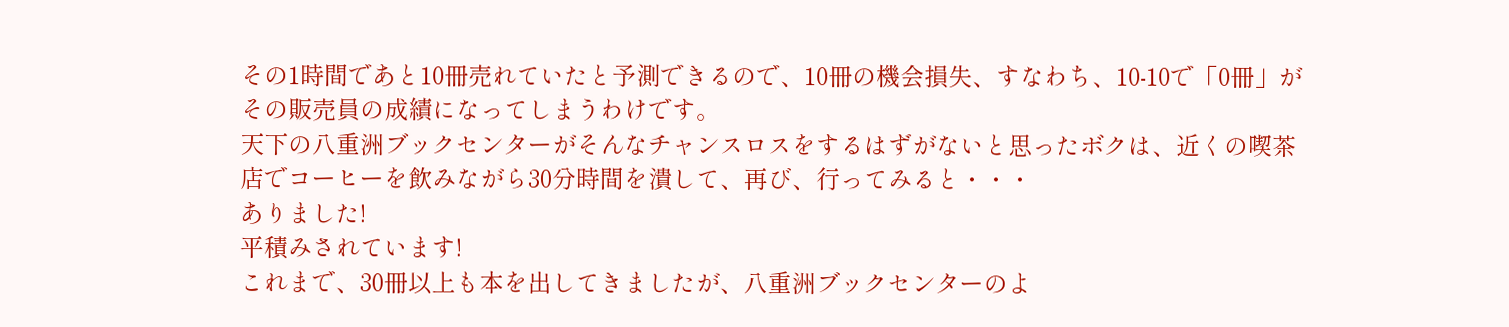その1時間であと10冊売れていたと予測できるので、10冊の機会損失、すなわち、10-10で「0冊」がその販売員の成績になってしまうわけです。
天下の八重洲ブックセンターがそんなチャンスロスをするはずがないと思ったボクは、近くの喫茶店でコーヒーを飲みながら30分時間を潰して、再び、行ってみると・・・
ありました!
平積みされています!
これまで、30冊以上も本を出してきましたが、八重洲ブックセンターのよ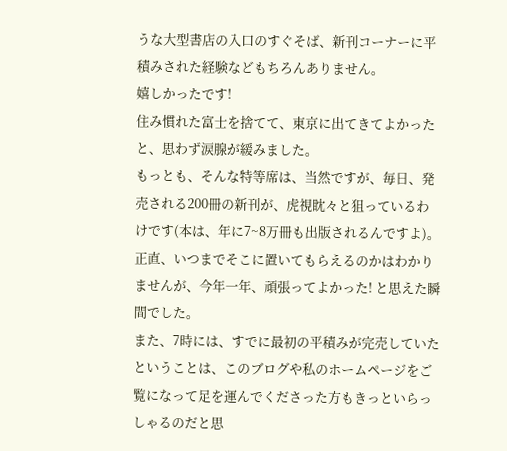うな大型書店の入口のすぐそば、新刊コーナーに平積みされた経験などもちろんありません。
嬉しかったです!
住み慣れた富士を捨てて、東京に出てきてよかったと、思わず涙腺が緩みました。
もっとも、そんな特等席は、当然ですが、毎日、発売される200冊の新刊が、虎視眈々と狙っているわけです(本は、年に7~8万冊も出版されるんですよ)。
正直、いつまでそこに置いてもらえるのかはわかりませんが、今年一年、頑張ってよかった! と思えた瞬間でした。
また、7時には、すでに最初の平積みが完売していたということは、このブログや私のホームページをご覧になって足を運んでくださった方もきっといらっしゃるのだと思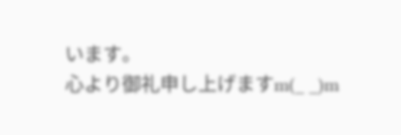います。
心より御礼申し上げますm(_ _)m